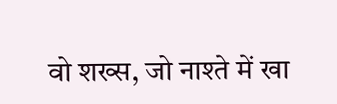वो शख्स, जो नाश्ते में खा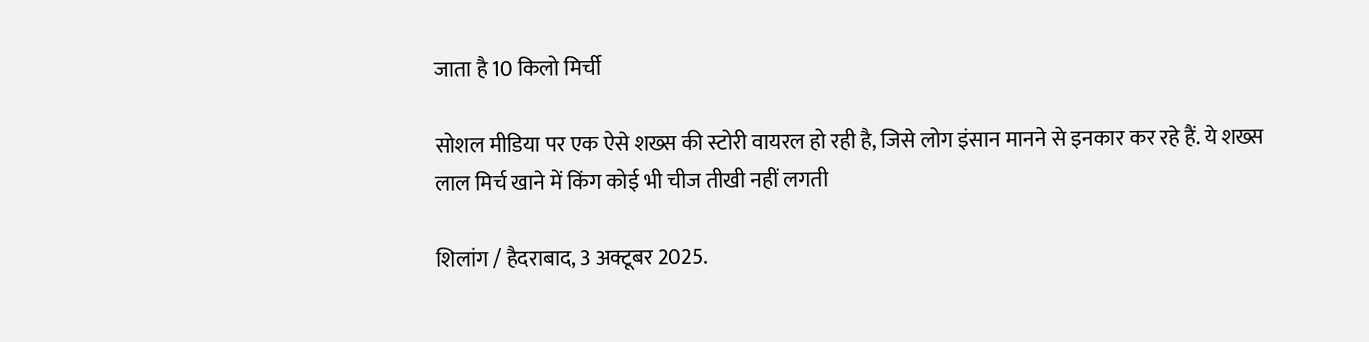जाता है 10 किलो मिर्ची

सोशल मीडिया पर एक ऐसे शख्स की स्टोरी वायरल हो रही है, जिसे लोग इंसान मानने से इनकार कर रहे हैं. ये शख्स लाल मिर्च खाने में किंग कोई भी चीज तीखी नहीं लगती

शिलांग / हैदराबाद, 3 अक्टूबर 2025.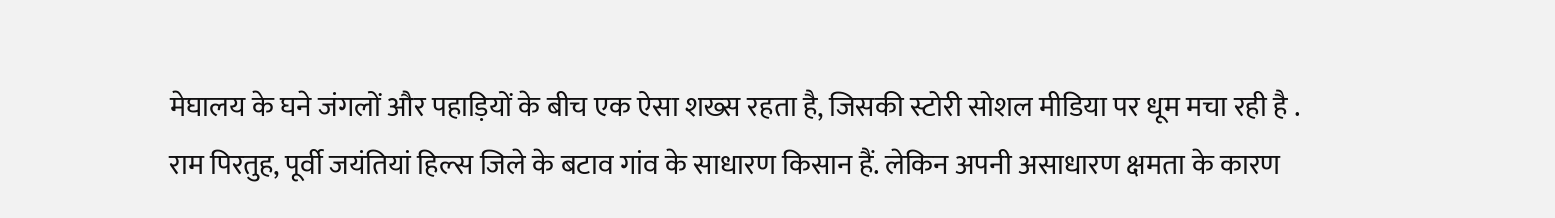मेघालय के घने जंगलों और पहाड़ियों के बीच एक ऐसा शख्स रहता है, जिसकी स्टोरी सोशल मीडिया पर धूम मचा रही है . राम पिरतुह, पूर्वी जयंतियां हिल्स जिले के बटाव गांव के साधारण किसान हैं. लेकिन अपनी असाधारण क्षमता के कारण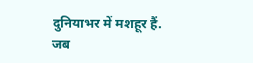दुनियाभर में मशहूर हैं. जब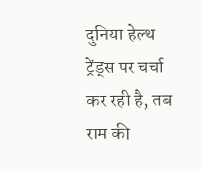दुनिया हेल्थ ट्रेंड्स पर चर्चा कर रही है, तब राम की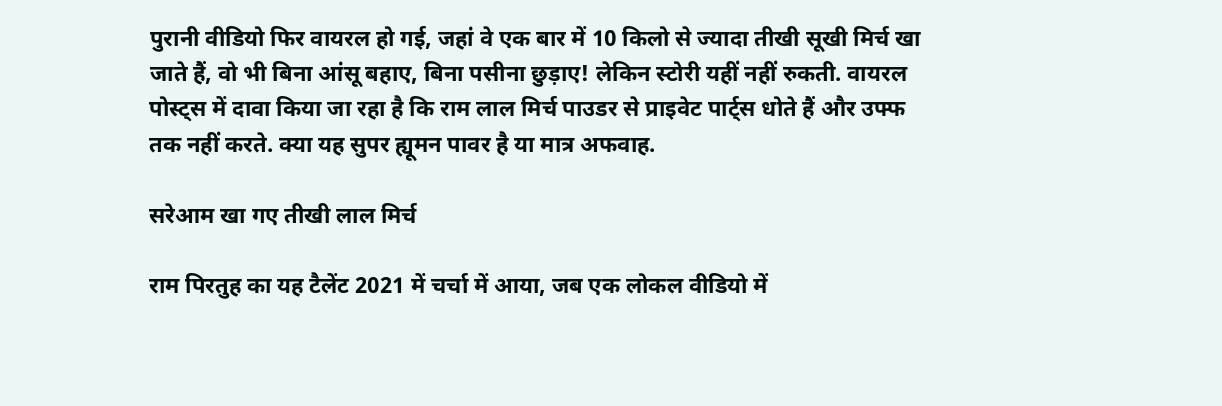पुरानी वीडियो फिर वायरल हो गई, जहां वे एक बार में 10 किलो से ज्यादा तीखी सूखी मिर्च खा जाते हैं, वो भी बिना आंसू बहाए, बिना पसीना छुड़ाए! लेकिन स्टोरी यहीं नहीं रुकती. वायरल पोस्ट्स में दावा किया जा रहा है कि राम लाल मिर्च पाउडर से प्राइवेट पार्ट्स धोते हैं और उफ्फ तक नहीं करते. क्या यह सुपर ह्यूमन पावर है या मात्र अफवाह.

सरेआम खा गए तीखी लाल मिर्च

राम पिरतुह का यह टैलेंट 2021 में चर्चा में आया, जब एक लोकल वीडियो में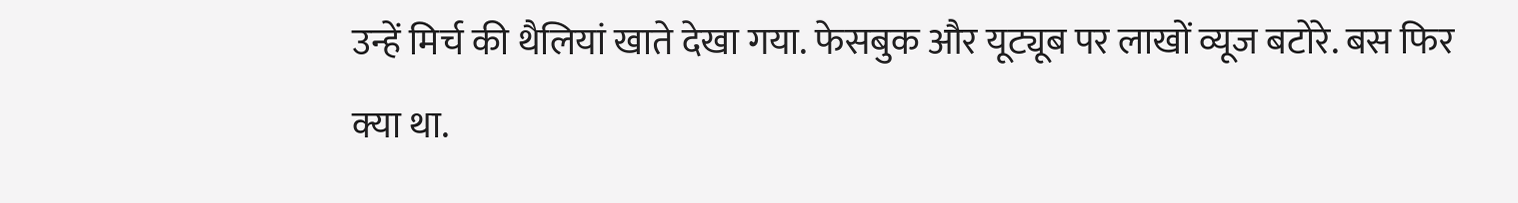उन्हें मिर्च की थैलियां खाते देखा गया. फेसबुक और यूट्यूब पर लाखों व्यूज बटोरे. बस फिर क्या था.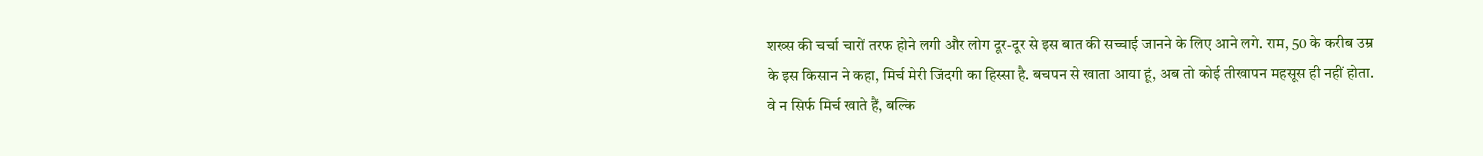शख्स की चर्चा चारों तरफ होने लगी और लोग दूर-दूर से इस बात की सच्चाई जानने के लिए आने लगे. राम, 50 के करीब उम्र के इस किसान ने कहा, मिर्च मेरी जिंदगी का हिस्सा है. बचपन से खाता आया हूं, अब तो कोई तीखापन महसूस ही नहीं होता. वे न सिर्फ मिर्च खाते हैं, बल्कि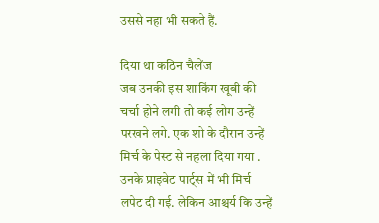उससे नहा भी सकते हैं.

दिया था कठिन चैलेंज
जब उनकी इस शाकिंग खूबी की चर्चा होने लगी तो कई लोग उन्हें परखने लगे. एक शो के दौरान उन्हें मिर्च के पेस्ट से नहला दिया गया . उनके प्राइवेट पार्ट्स में भी मिर्च लपेट दी गई. लेकिन आश्चर्य कि उन्हें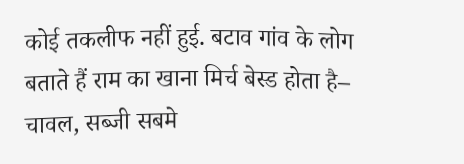कोई तकलीफ नहीं हुई. बटाव गांव के लोग बताते हैं राम का खाना मिर्च बेस्ड होता है– चावल, सब्जी सबमे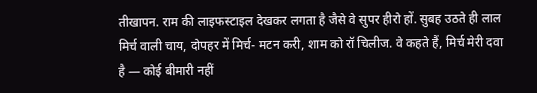तीखापन. राम की लाइफस्टाइल देखकर लगता है जैसे वे सुपर हीरो हों. सुबह उठते ही लाल मिर्च वाली चाय, दोपहर में मिर्च- मटन करी, शाम को रॉ चिलीज. वे कहते हैं, मिर्च मेरी दवा है — कोई बीमारी नहीं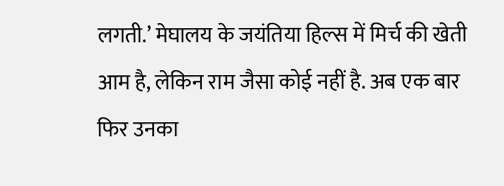लगती.’ मेघालय के जयंतिया हिल्स में मिर्च की खेती आम है, लेकिन राम जैसा कोई नहीं है. अब एक बार फिर उनका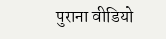पुराना वीडियो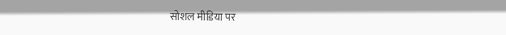सोशल मीडिया पर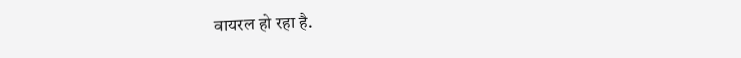वायरल हो रहा है.